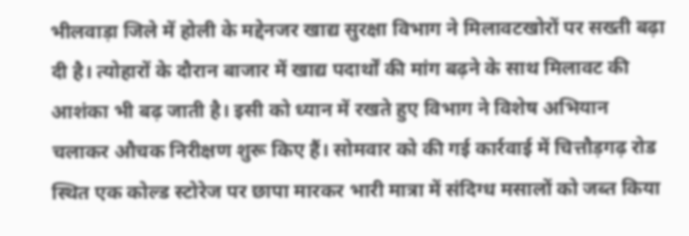भीलवाड़ा जिले में होली के मद्देनजर खाद्य सुरक्षा विभाग ने मिलावटखोरों पर सख्ती बढ़ा दी है। त्योहारों के दौरान बाजार में खाद्य पदार्थों की मांग बढ़ने के साथ मिलावट की आशंका भी बढ़ जाती है। इसी को ध्यान में रखते हुए विभाग ने विशेष अभियान चलाकर औचक निरीक्षण शुरू किए हैं। सोमवार को की गई कार्रवाई में चित्तौड़गढ़ रोड स्थित एक कोल्ड स्टोरेज पर छापा मारकर भारी मात्रा में संदिग्ध मसालों को जब्त किया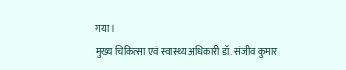गया।
मुख्य चिकित्सा एवं स्वास्थ्य अधिकारी डॉ. संजीव कुमार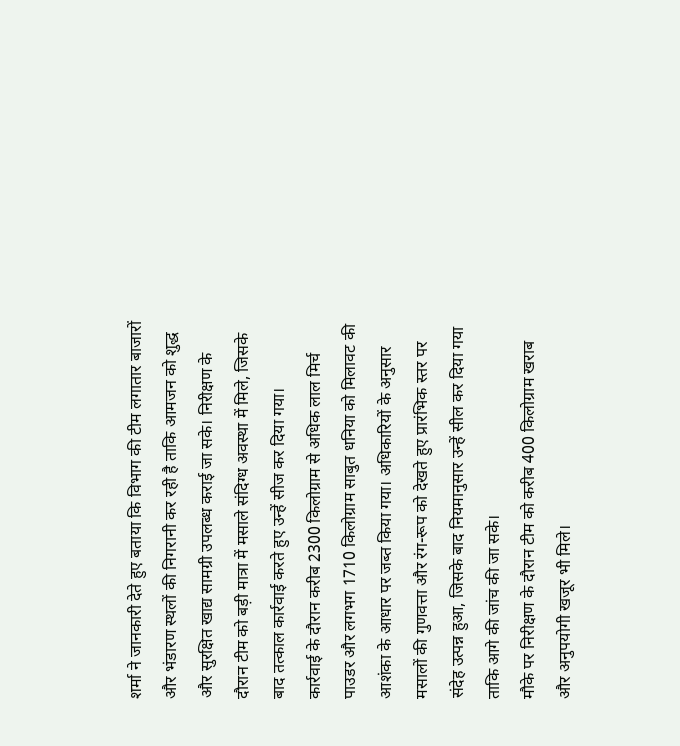शर्मा ने जानकारी देते हुए बताया कि विभाग की टीम लगातार बाजारों और भंडारण स्थलों की निगरानी कर रही है ताकि आमजन को शुद्ध और सुरक्षित खाद्य सामग्री उपलब्ध कराई जा सके। निरीक्षण के दौरान टीम को बड़ी मात्रा में मसाले संदिग्ध अवस्था में मिले, जिसके बाद तत्काल कार्रवाई करते हुए उन्हें सीज कर दिया गया।
कार्रवाई के दौरान करीब 2300 किलोग्राम से अधिक लाल मिर्च पाउडर और लगभग 1710 किलोग्राम साबुत धनिया को मिलावट की आशंका के आधार पर जब्त किया गया। अधिकारियों के अनुसार मसालों की गुणवत्ता और रंग-रूप को देखते हुए प्रारंभिक स्तर पर संदेह उत्पन्न हुआ, जिसके बाद नियमानुसार उन्हें सील कर दिया गया ताकि आगे की जांच की जा सके।
मौके पर निरीक्षण के दौरान टीम को करीब 400 किलोग्राम खराब और अनुपयोगी खजूर भी मिले।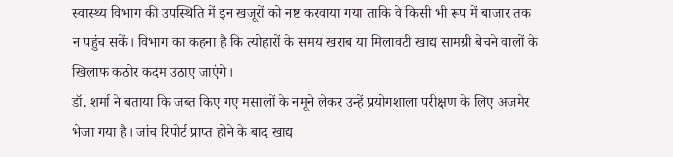स्वास्थ्य विभाग की उपस्थिति में इन खजूरों को नष्ट करवाया गया ताकि वे किसी भी रूप में बाजार तक न पहुंच सकें। विभाग का कहना है कि त्योहारों के समय खराब या मिलावटी खाद्य सामग्री बेचने वालों के खिलाफ कठोर कदम उठाए जाएंगे।
डॉ. शर्मा ने बताया कि जब्त किए गए मसालों के नमूने लेकर उन्हें प्रयोगशाला परीक्षण के लिए अजमेर भेजा गया है। जांच रिपोर्ट प्राप्त होने के बाद खाद्य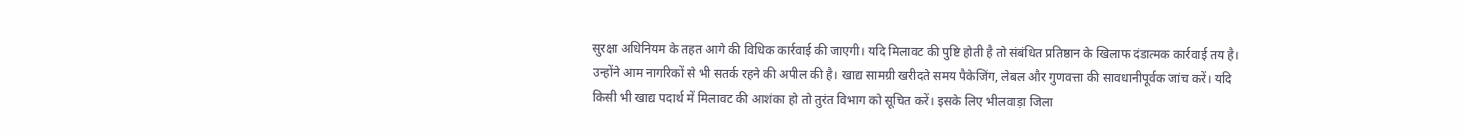सुरक्षा अधिनियम के तहत आगे की विधिक कार्रवाई की जाएगी। यदि मिलावट की पुष्टि होती है तो संबंधित प्रतिष्ठान के खिलाफ दंडात्मक कार्रवाई तय है।
उन्होंने आम नागरिकों से भी सतर्क रहने की अपील की है। खाद्य सामग्री खरीदते समय पैकेजिंग, लेबल और गुणवत्ता की सावधानीपूर्वक जांच करें। यदि किसी भी खाद्य पदार्थ में मिलावट की आशंका हो तो तुरंत विभाग को सूचित करें। इसके लिए भीलवाड़ा जिला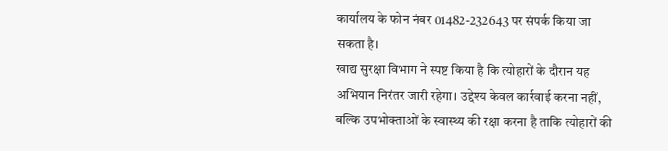कार्यालय के फोन नंबर 01482-232643 पर संपर्क किया जा सकता है।
खाद्य सुरक्षा विभाग ने स्पष्ट किया है कि त्योहारों के दौरान यह अभियान निरंतर जारी रहेगा। उद्देश्य केवल कार्रवाई करना नहीं, बल्कि उपभोक्ताओं के स्वास्थ्य की रक्षा करना है ताकि त्योहारों की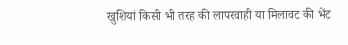खुशियां किसी भी तरह की लापरवाही या मिलावट की भेंट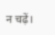न चढ़ें।